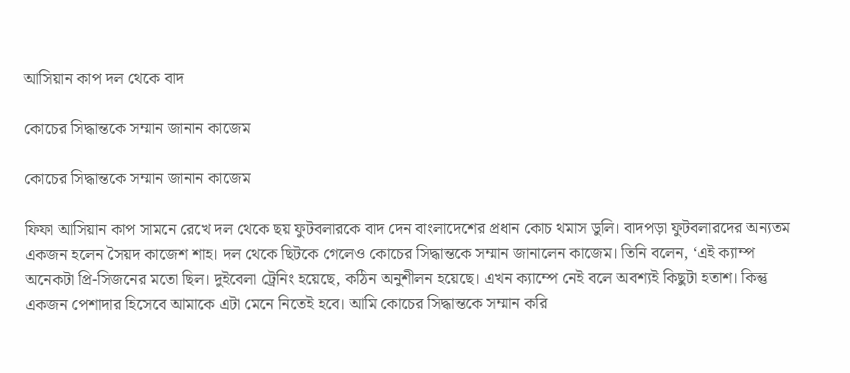আসিয়ান কাপ দল থেকে বাদ

কোচের সিদ্ধান্তকে সম্মান জানান কাজেম

কোচের সিদ্ধান্তকে সম্মান জানান কাজেম

ফিফা আসিয়ান কাপ সামনে রেখে দল থেকে ছয় ফুটবলারকে বাদ দেন বাংলাদেশের প্রধান কোচ থমাস ডুলি। বাদপড়া ফুটবলারদের অন্যতম একজন হলেন সৈয়দ কাজেশ শাহ। দল থেকে ছিটকে গেলেও কোচের সিদ্ধান্তকে সম্মান জানালেন কাজেম। তিনি বলেন, ‘এই ক্যাম্প অনেকটা প্রি-সিজনের মতো ছিল। দুইবেলা ট্রেনিং হয়েছে, কঠিন অনুশীলন হয়েছে। এখন ক্যাম্পে নেই বলে অবশ্যই কিছুটা হতাশ। কিন্তু একজন পেশাদার হিসেবে আমাকে এটা মেনে নিতেই হবে। আমি কোচের সিদ্ধান্তকে সম্মান করি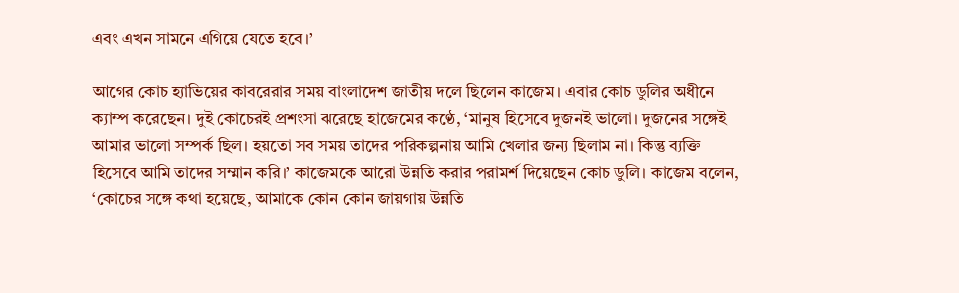এবং এখন সামনে এগিয়ে যেতে হবে।’

আগের কোচ হ্যাভিয়ের কাবরেরার সময় বাংলাদেশ জাতীয় দলে ছিলেন কাজেম। এবার কোচ ডুলির অধীনে ক্যাম্প করেছেন। দুই কোচেরই প্রশংসা ঝরেছে হাজেমের কণ্ঠে, ‘মানুষ হিসেবে দুজনই ভালো। দুজনের সঙ্গেই আমার ভালো সম্পর্ক ছিল। হয়তো সব সময় তাদের পরিকল্পনায় আমি খেলার জন্য ছিলাম না। কিন্তু ব্যক্তি হিসেবে আমি তাদের সম্মান করি।’ কাজেমকে আরো উন্নতি করার পরামর্শ দিয়েছেন কোচ ডুলি। কাজেম বলেন, ‘কোচের সঙ্গে কথা হয়েছে, আমাকে কোন কোন জায়গায় উন্নতি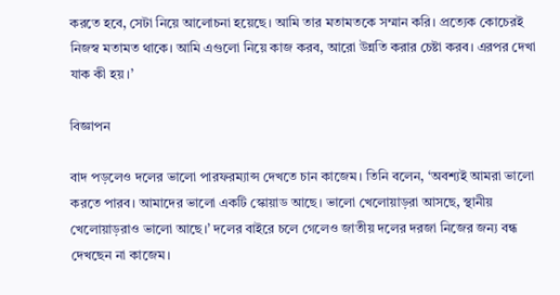করতে হবে, সেটা নিয়ে আলোচনা হয়েছে। আমি তার মতামতকে সম্মান করি। প্রত্যেক কোচেরই নিজস্ব মতামত থাকে। আমি এগুলো নিয়ে কাজ করব, আরো উন্নতি করার চেষ্টা করব। এরপর দেখা যাক কী হয়।’

বিজ্ঞাপন

বাদ পড়লেও দলের ভালো পারফরম্যান্স দেখতে চান কাজেম। তিনি বলেন, ‘অবশ্যই আমরা ভালো করতে পারব। আমাদের ভালো একটি স্কোয়াড আছে। ভালো খেলোয়াড়রা আসছে, স্থানীয় খেলোয়াড়রাও ভালো আছে।’ দলের বাইরে চলে গেলেও জাতীয় দলের দরজা নিজের জন্য বন্ধ দেখছেন না কাজেম।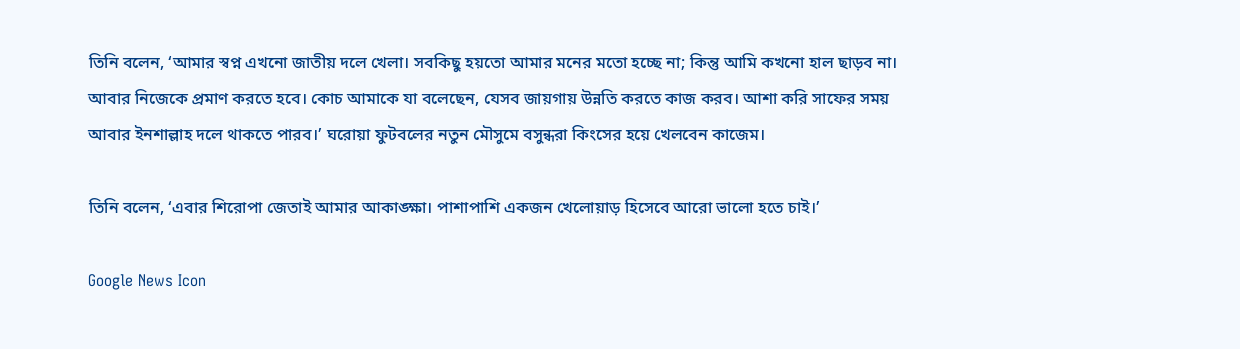তিনি বলেন, ‘আমার স্বপ্ন এখনো জাতীয় দলে খেলা। সবকিছু হয়তো আমার মনের মতো হচ্ছে না; কিন্তু আমি কখনো হাল ছাড়ব না। আবার নিজেকে প্রমাণ করতে হবে। কোচ আমাকে যা বলেছেন, যেসব জায়গায় উন্নতি করতে কাজ করব। আশা করি সাফের সময় আবার ইনশাল্লাহ দলে থাকতে পারব।’ ঘরোয়া ফুটবলের নতুন মৌসুমে বসুন্ধরা কিংসের হয়ে খেলবেন কাজেম।

তিনি বলেন, ‘এবার শিরোপা জেতাই আমার আকাঙ্ক্ষা। পাশাপাশি একজন খেলোয়াড় হিসেবে আরো ভালো হতে চাই।’

Google News Icon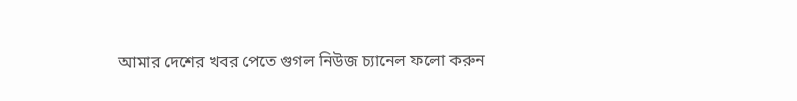আমার দেশের খবর পেতে গুগল নিউজ চ্যানেল ফলো করুন